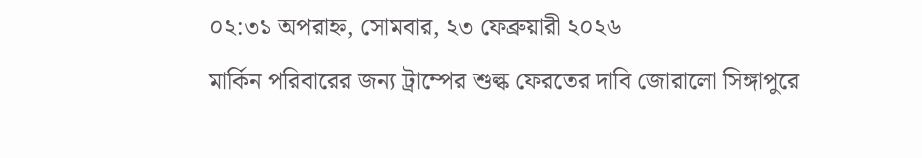০২:৩১ অপরাহ্ন, সোমবার, ২৩ ফেব্রুয়ারী ২০২৬
মার্কিন পরিবারের জন্য ট্রাম্পের শুল্ক ফেরতের দাবি জোরালো সিঙ্গাপুরে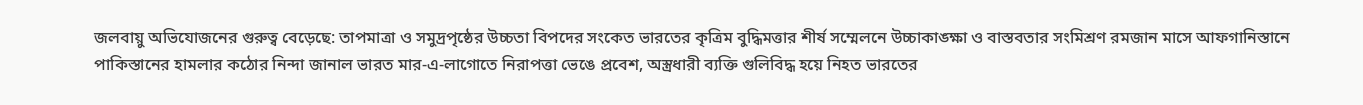জলবায়ু অভিযোজনের গুরুত্ব বেড়েছে: তাপমাত্রা ও সমুদ্রপৃষ্ঠের উচ্চতা বিপদের সংকেত ভারতের কৃত্রিম বুদ্ধিমত্তার শীর্ষ সম্মেলনে উচ্চাকাঙ্ক্ষা ও বাস্তবতার সংমিশ্রণ রমজান মাসে আফগানিস্তানে পাকিস্তানের হামলার কঠোর নিন্দা জানাল ভারত মার‑এ‑লাগোতে নিরাপত্তা ভেঙে প্রবেশ, অস্ত্রধারী ব্যক্তি গুলিবিদ্ধ হয়ে নিহত ভারতের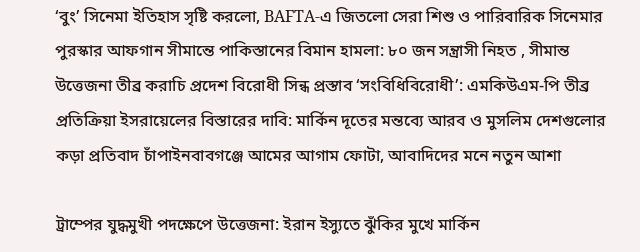‘বুং’ সিনেমা ইতিহাস সৃষ্টি করলো, BAFTA-এ জিতলো সেরা শিশু ও পারিবারিক সিনেমার পুরস্কার আফগান সীমান্তে পাকিস্তানের বিমান হামলা: ৮০ জন সন্ত্রাসী নিহত , সীমান্ত উত্তেজনা তীব্র করাচি প্রদেশ বিরোধী সিন্ধ প্রস্তাব ‘সংবিধিবিরোধী’: এমকিউএম-পি তীব্র প্রতিক্রিয়া ইসরায়েলের বিস্তারের দাবি: মার্কিন দূতের মন্তব্যে আরব ও মুসলিম দেশগুলোর কড়া প্রতিবাদ চাঁপাইনবাবগঞ্জে আমের আগাম ফোটা, আবাদিদের মনে নতুন আশা

ট্রাম্পের যুদ্ধমুখী পদক্ষেপে উত্তেজনা: ইরান ইস্যুতে ঝুঁকির মুখে মার্কিন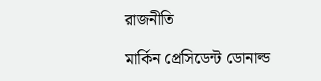রাজনীতি

মার্কিন প্রেসিডেন্ট ডোনাল্ড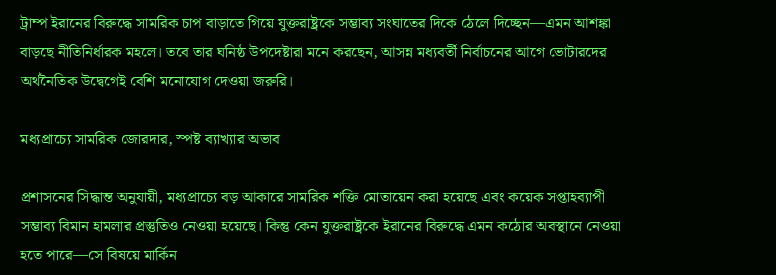ট্রাম্প ইরানের বিরুদ্ধে সামরিক চাপ বাড়াতে গিয়ে যুক্তরাষ্ট্রকে সম্ভাব্য সংঘাতের দিকে ঠেলে দিচ্ছেন—এমন আশঙ্কা বাড়ছে নীতিনির্ধারক মহলে। তবে তার ঘনিষ্ঠ উপদেষ্টারা মনে করছেন, আসন্ন মধ্যবর্তী নির্বাচনের আগে ভোটারদের অর্থনৈতিক উদ্বেগেই বেশি মনোযোগ দেওয়া জরুরি।

মধ্যপ্রাচ্যে সামরিক জোরদার, স্পষ্ট ব্যাখ্যার অভাব

প্রশাসনের সিদ্ধান্ত অনুযায়ী, মধ্যপ্রাচ্যে বড় আকারে সামরিক শক্তি মোতায়েন করা হয়েছে এবং কয়েক সপ্তাহব্যাপী সম্ভাব্য বিমান হামলার প্রস্তুতিও নেওয়া হয়েছে। কিন্তু কেন যুক্তরাষ্ট্রকে ইরানের বিরুদ্ধে এমন কঠোর অবস্থানে নেওয়া হতে পারে—সে বিষয়ে মার্কিন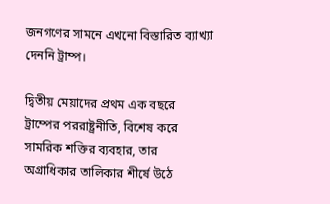জনগণের সামনে এখনো বিস্তারিত ব্যাখ্যা দেননি ট্রাম্প।

দ্বিতীয় মেয়াদের প্রথম এক বছরে ট্রাম্পের পররাষ্ট্রনীতি, বিশেষ করে সামরিক শক্তির ব্যবহার, তার অগ্রাধিকার তালিকার শীর্ষে উঠে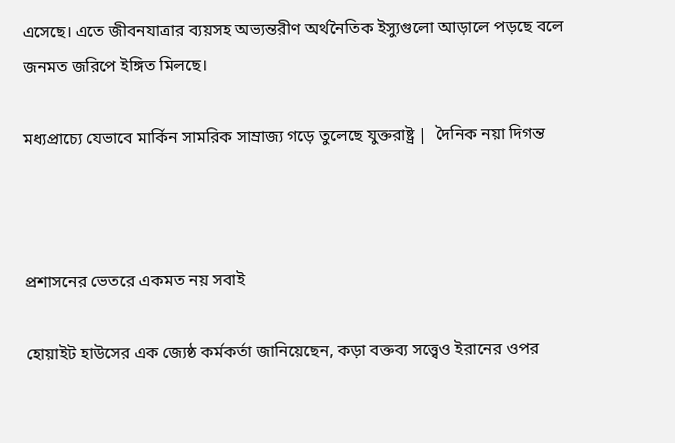এসেছে। এতে জীবনযাত্রার ব্যয়সহ অভ্যন্তরীণ অর্থনৈতিক ইস্যুগুলো আড়ালে পড়ছে বলে জনমত জরিপে ইঙ্গিত মিলছে।

মধ্যপ্রাচ্যে যেভাবে মার্কিন সামরিক সাম্রাজ্য গড়ে তুলেছে যুক্তরাষ্ট্র |  দৈনিক নয়া দিগন্ত



প্রশাসনের ভেতরে একমত নয় সবাই

হোয়াইট হাউসের এক জ্যেষ্ঠ কর্মকর্তা জানিয়েছেন, কড়া বক্তব্য সত্ত্বেও ইরানের ওপর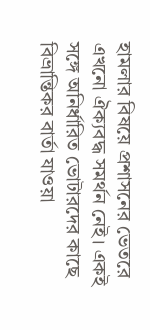হামলার বিষয়ে প্রশাসনের ভেতরে এখনো ঐক্যবদ্ধ সমর্থন নেই। একই সঙ্গে অনির্ধারিত ভোটারদের কাছে বিভ্রান্তিকর বার্তা যাওয়া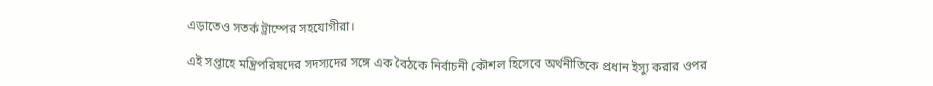এড়াতেও সতর্ক ট্রাম্পের সহযোগীরা।

এই সপ্তাহে মন্ত্রিপরিষদের সদস্যদের সঙ্গে এক বৈঠকে নির্বাচনী কৌশল হিসেবে অর্থনীতিকে প্রধান ইস্যু করার ওপর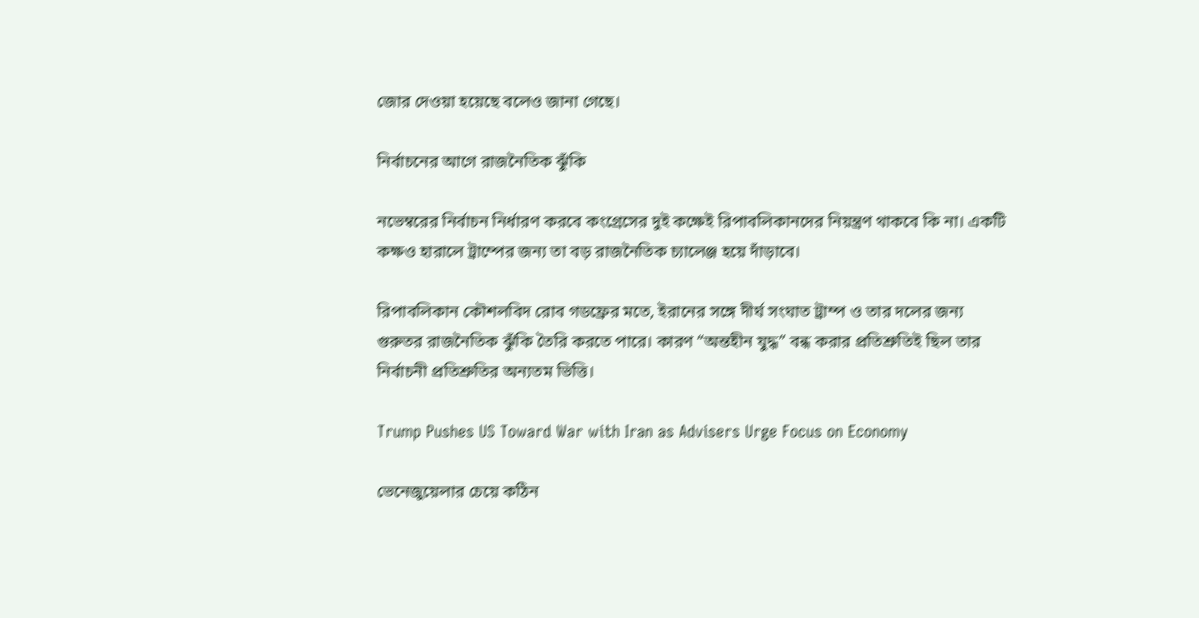জোর দেওয়া হয়েছে বলেও জানা গেছে।

নির্বাচনের আগে রাজনৈতিক ঝুঁকি

নভেম্বরের নির্বাচন নির্ধারণ করবে কংগ্রেসের দুই কক্ষেই রিপাবলিকানদের নিয়ন্ত্রণ থাকবে কি না। একটি কক্ষও হারালে ট্রাম্পের জন্য তা বড় রাজনৈতিক চ্যালেঞ্জ হয়ে দাঁড়াবে।

রিপাবলিকান কৌশলবিদ রোব গডফ্রের মতে, ইরানের সঙ্গে দীর্ঘ সংঘাত ট্রাম্প ও তার দলের জন্য গুরুতর রাজনৈতিক ঝুঁকি তৈরি করতে পারে। কারণ “অন্তহীন যুদ্ধ” বন্ধ করার প্রতিশ্রুতিই ছিল তার নির্বাচনী প্রতিশ্রুতির অন্যতম ভিত্তি।

Trump Pushes US Toward War with Iran as Advisers Urge Focus on Economy

ভেনেজুয়েলার চেয়ে কঠিন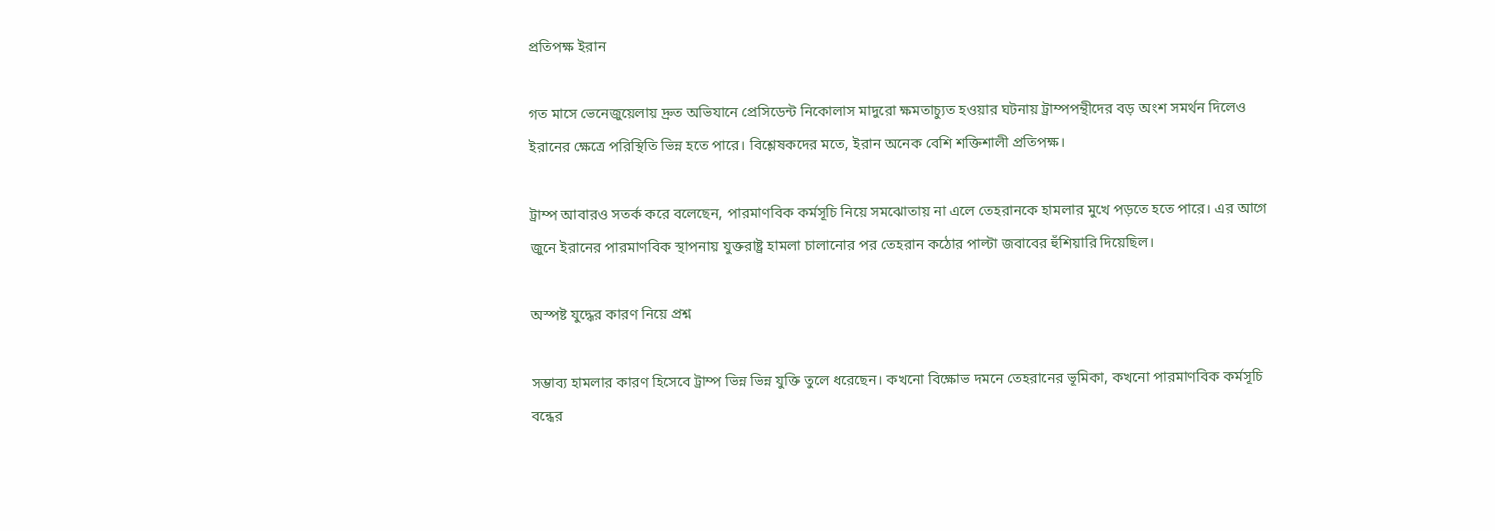প্রতিপক্ষ ইরান

গত মাসে ভেনেজুয়েলায় দ্রুত অভিযানে প্রেসিডেন্ট নিকোলাস মাদুরো ক্ষমতাচ্যুত হওয়ার ঘটনায় ট্রাম্পপন্থীদের বড় অংশ সমর্থন দিলেও ইরানের ক্ষেত্রে পরিস্থিতি ভিন্ন হতে পারে। বিশ্লেষকদের মতে, ইরান অনেক বেশি শক্তিশালী প্রতিপক্ষ।

ট্রাম্প আবারও সতর্ক করে বলেছেন, পারমাণবিক কর্মসূচি নিয়ে সমঝোতায় না এলে তেহরানকে হামলার মুখে পড়তে হতে পারে। এর আগে জুনে ইরানের পারমাণবিক স্থাপনায় যুক্তরাষ্ট্র হামলা চালানোর পর তেহরান কঠোর পাল্টা জবাবের হুঁশিয়ারি দিয়েছিল।

অস্পষ্ট যুদ্ধের কারণ নিয়ে প্রশ্ন

সম্ভাব্য হামলার কারণ হিসেবে ট্রাম্প ভিন্ন ভিন্ন যুক্তি তুলে ধরেছেন। কখনো বিক্ষোভ দমনে তেহরানের ভূমিকা, কখনো পারমাণবিক কর্মসূচি বন্ধের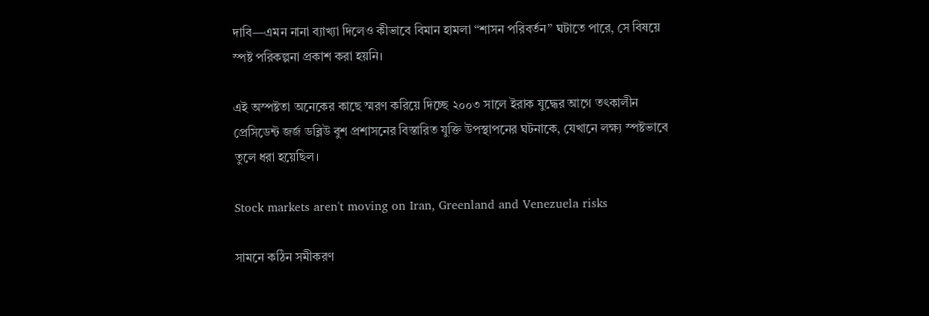দাবি—এমন নানা ব্যাখ্যা দিলেও কীভাবে বিমান হামলা “শাসন পরিবর্তন” ঘটাতে পারে, সে বিষয়ে স্পষ্ট পরিকল্পনা প্রকাশ করা হয়নি।

এই অস্পষ্টতা অনেকের কাছে স্মরণ করিয়ে দিচ্ছে ২০০৩ সালে ইরাক যুদ্ধের আগে তৎকালীন প্রেসিডেন্ট জর্জ ডব্লিউ বুশ প্রশাসনের বিস্তারিত যুক্তি উপস্থাপনের ঘটনাকে, যেখানে লক্ষ্য স্পষ্টভাবে তুলে ধরা হয়েছিল।

Stock markets aren't moving on Iran, Greenland and Venezuela risks

সামনে কঠিন সমীকরণ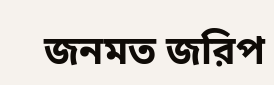জনমত জরিপ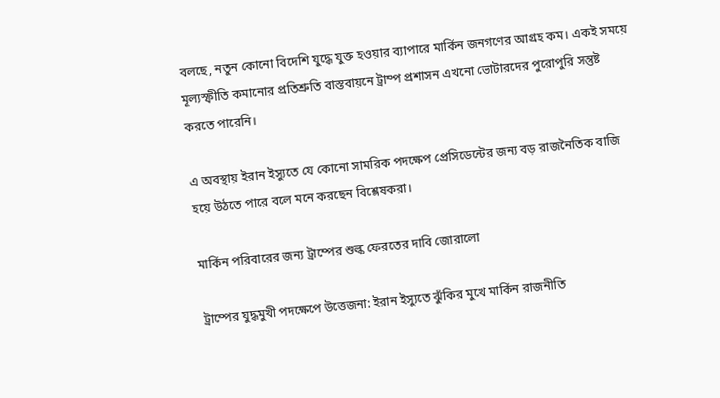বলছে, নতুন কোনো বিদেশি যুদ্ধে যুক্ত হওয়ার ব্যাপারে মার্কিন জনগণের আগ্রহ কম। একই সময়ে মূল্যস্ফীতি কমানোর প্রতিশ্রুতি বাস্তবায়নে ট্রাম্প প্রশাসন এখনো ভোটারদের পুরোপুরি সন্তুষ্ট করতে পারেনি।

এ অবস্থায় ইরান ইস্যুতে যে কোনো সামরিক পদক্ষেপ প্রেসিডেন্টের জন্য বড় রাজনৈতিক বাজি হয়ে উঠতে পারে বলে মনে করছেন বিশ্লেষকরা।

মার্কিন পরিবারের জন্য ট্রাম্পের শুল্ক ফেরতের দাবি জোরালো

ট্রাম্পের যুদ্ধমুখী পদক্ষেপে উত্তেজনা: ইরান ইস্যুতে ঝুঁকির মুখে মার্কিন রাজনীতি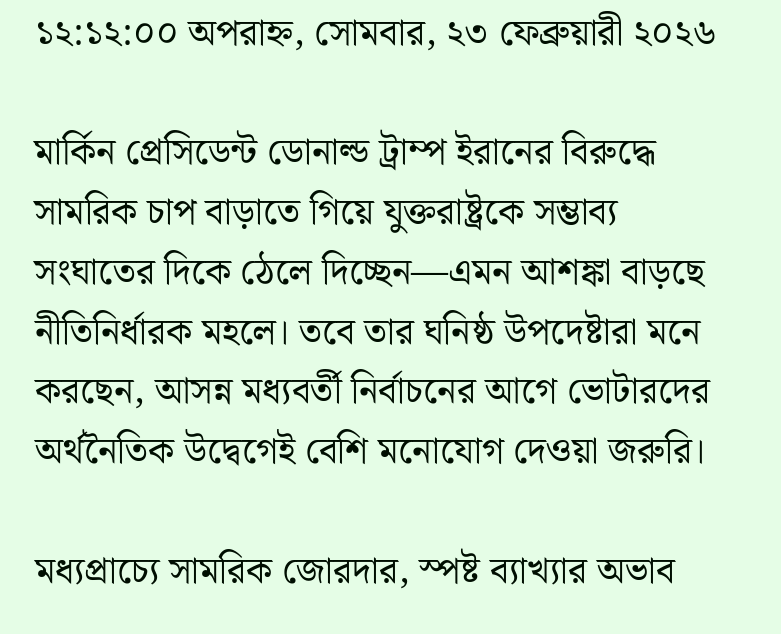১২:১২:০০ অপরাহ্ন, সোমবার, ২৩ ফেব্রুয়ারী ২০২৬

মার্কিন প্রেসিডেন্ট ডোনাল্ড ট্রাম্প ইরানের বিরুদ্ধে সামরিক চাপ বাড়াতে গিয়ে যুক্তরাষ্ট্রকে সম্ভাব্য সংঘাতের দিকে ঠেলে দিচ্ছেন—এমন আশঙ্কা বাড়ছে নীতিনির্ধারক মহলে। তবে তার ঘনিষ্ঠ উপদেষ্টারা মনে করছেন, আসন্ন মধ্যবর্তী নির্বাচনের আগে ভোটারদের অর্থনৈতিক উদ্বেগেই বেশি মনোযোগ দেওয়া জরুরি।

মধ্যপ্রাচ্যে সামরিক জোরদার, স্পষ্ট ব্যাখ্যার অভাব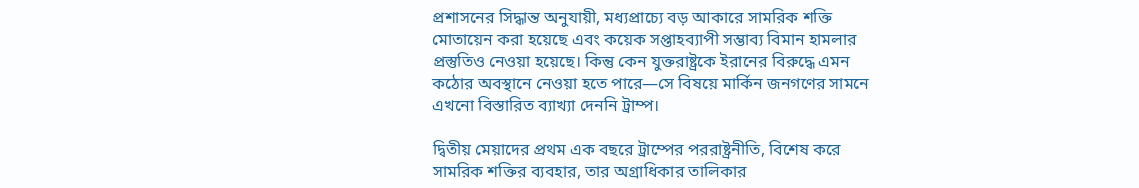প্রশাসনের সিদ্ধান্ত অনুযায়ী, মধ্যপ্রাচ্যে বড় আকারে সামরিক শক্তি মোতায়েন করা হয়েছে এবং কয়েক সপ্তাহব্যাপী সম্ভাব্য বিমান হামলার প্রস্তুতিও নেওয়া হয়েছে। কিন্তু কেন যুক্তরাষ্ট্রকে ইরানের বিরুদ্ধে এমন কঠোর অবস্থানে নেওয়া হতে পারে—সে বিষয়ে মার্কিন জনগণের সামনে এখনো বিস্তারিত ব্যাখ্যা দেননি ট্রাম্প।

দ্বিতীয় মেয়াদের প্রথম এক বছরে ট্রাম্পের পররাষ্ট্রনীতি, বিশেষ করে সামরিক শক্তির ব্যবহার, তার অগ্রাধিকার তালিকার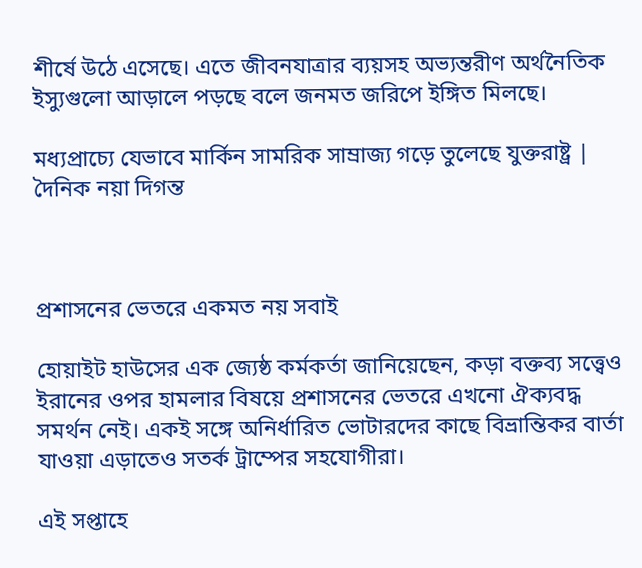শীর্ষে উঠে এসেছে। এতে জীবনযাত্রার ব্যয়সহ অভ্যন্তরীণ অর্থনৈতিক ইস্যুগুলো আড়ালে পড়ছে বলে জনমত জরিপে ইঙ্গিত মিলছে।

মধ্যপ্রাচ্যে যেভাবে মার্কিন সামরিক সাম্রাজ্য গড়ে তুলেছে যুক্তরাষ্ট্র |  দৈনিক নয়া দিগন্ত



প্রশাসনের ভেতরে একমত নয় সবাই

হোয়াইট হাউসের এক জ্যেষ্ঠ কর্মকর্তা জানিয়েছেন, কড়া বক্তব্য সত্ত্বেও ইরানের ওপর হামলার বিষয়ে প্রশাসনের ভেতরে এখনো ঐক্যবদ্ধ সমর্থন নেই। একই সঙ্গে অনির্ধারিত ভোটারদের কাছে বিভ্রান্তিকর বার্তা যাওয়া এড়াতেও সতর্ক ট্রাম্পের সহযোগীরা।

এই সপ্তাহে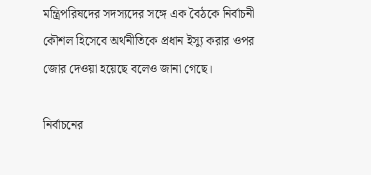মন্ত্রিপরিষদের সদস্যদের সঙ্গে এক বৈঠকে নির্বাচনী কৌশল হিসেবে অর্থনীতিকে প্রধান ইস্যু করার ওপর জোর দেওয়া হয়েছে বলেও জানা গেছে।

নির্বাচনের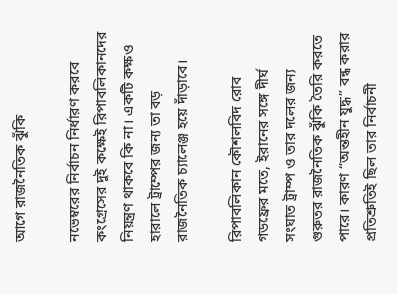আগে রাজনৈতিক ঝুঁকি

নভেম্বরের নির্বাচন নির্ধারণ করবে কংগ্রেসের দুই কক্ষেই রিপাবলিকানদের নিয়ন্ত্রণ থাকবে কি না। একটি কক্ষও হারালে ট্রাম্পের জন্য তা বড় রাজনৈতিক চ্যালেঞ্জ হয়ে দাঁড়াবে।

রিপাবলিকান কৌশলবিদ রোব গডফ্রের মতে, ইরানের সঙ্গে দীর্ঘ সংঘাত ট্রাম্প ও তার দলের জন্য গুরুতর রাজনৈতিক ঝুঁকি তৈরি করতে পারে। কারণ “অন্তহীন যুদ্ধ” বন্ধ করার প্রতিশ্রুতিই ছিল তার নির্বাচনী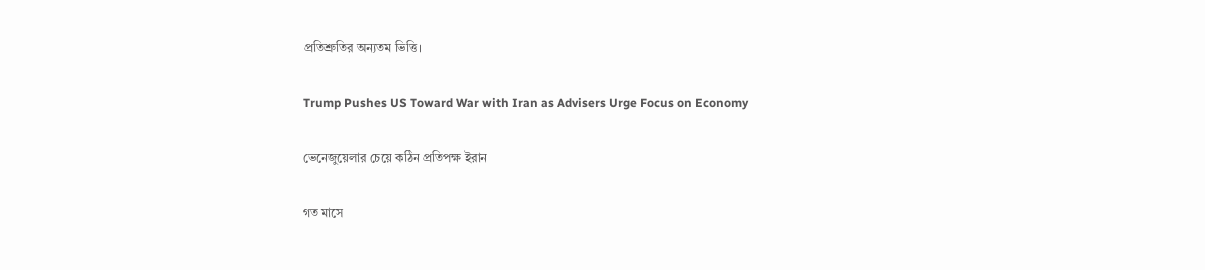প্রতিশ্রুতির অন্যতম ভিত্তি।

Trump Pushes US Toward War with Iran as Advisers Urge Focus on Economy

ভেনেজুয়েলার চেয়ে কঠিন প্রতিপক্ষ ইরান

গত মাসে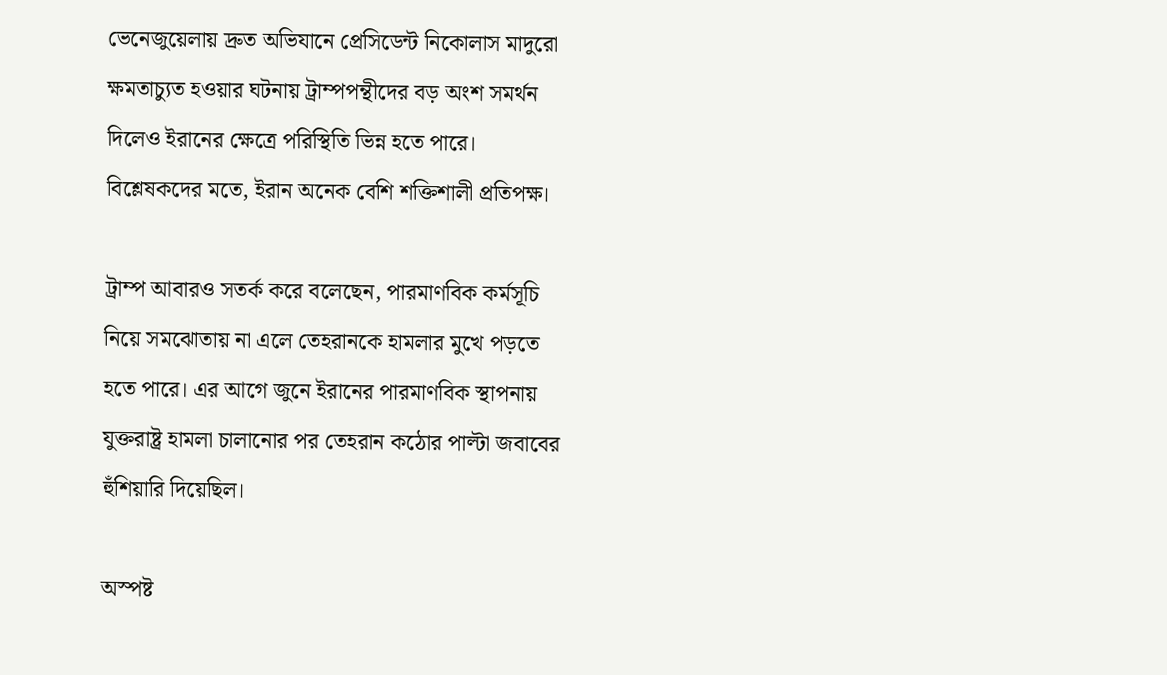ভেনেজুয়েলায় দ্রুত অভিযানে প্রেসিডেন্ট নিকোলাস মাদুরো ক্ষমতাচ্যুত হওয়ার ঘটনায় ট্রাম্পপন্থীদের বড় অংশ সমর্থন দিলেও ইরানের ক্ষেত্রে পরিস্থিতি ভিন্ন হতে পারে। বিশ্লেষকদের মতে, ইরান অনেক বেশি শক্তিশালী প্রতিপক্ষ।

ট্রাম্প আবারও সতর্ক করে বলেছেন, পারমাণবিক কর্মসূচি নিয়ে সমঝোতায় না এলে তেহরানকে হামলার মুখে পড়তে হতে পারে। এর আগে জুনে ইরানের পারমাণবিক স্থাপনায় যুক্তরাষ্ট্র হামলা চালানোর পর তেহরান কঠোর পাল্টা জবাবের হুঁশিয়ারি দিয়েছিল।

অস্পষ্ট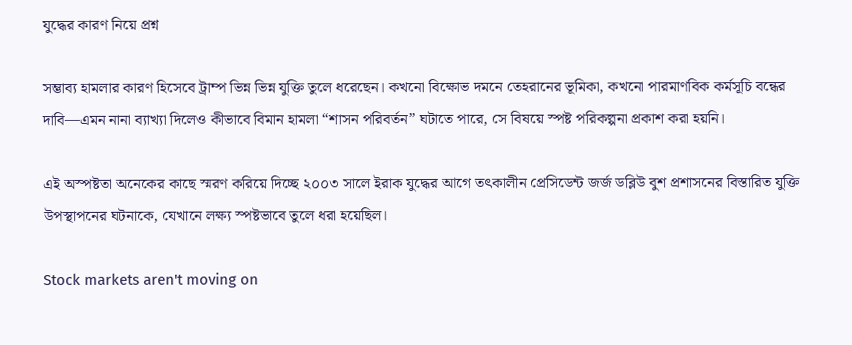যুদ্ধের কারণ নিয়ে প্রশ্ন

সম্ভাব্য হামলার কারণ হিসেবে ট্রাম্প ভিন্ন ভিন্ন যুক্তি তুলে ধরেছেন। কখনো বিক্ষোভ দমনে তেহরানের ভূমিকা, কখনো পারমাণবিক কর্মসূচি বন্ধের দাবি—এমন নানা ব্যাখ্যা দিলেও কীভাবে বিমান হামলা “শাসন পরিবর্তন” ঘটাতে পারে, সে বিষয়ে স্পষ্ট পরিকল্পনা প্রকাশ করা হয়নি।

এই অস্পষ্টতা অনেকের কাছে স্মরণ করিয়ে দিচ্ছে ২০০৩ সালে ইরাক যুদ্ধের আগে তৎকালীন প্রেসিডেন্ট জর্জ ডব্লিউ বুশ প্রশাসনের বিস্তারিত যুক্তি উপস্থাপনের ঘটনাকে, যেখানে লক্ষ্য স্পষ্টভাবে তুলে ধরা হয়েছিল।

Stock markets aren't moving on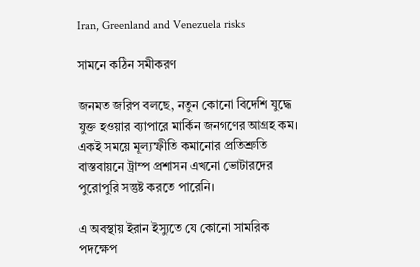Iran, Greenland and Venezuela risks

সামনে কঠিন সমীকরণ

জনমত জরিপ বলছে, নতুন কোনো বিদেশি যুদ্ধে যুক্ত হওয়ার ব্যাপারে মার্কিন জনগণের আগ্রহ কম। একই সময়ে মূল্যস্ফীতি কমানোর প্রতিশ্রুতি বাস্তবায়নে ট্রাম্প প্রশাসন এখনো ভোটারদের পুরোপুরি সন্তুষ্ট করতে পারেনি।

এ অবস্থায় ইরান ইস্যুতে যে কোনো সামরিক পদক্ষেপ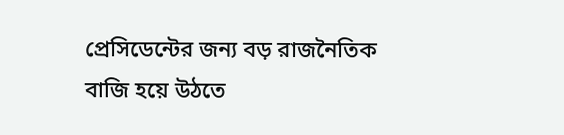প্রেসিডেন্টের জন্য বড় রাজনৈতিক বাজি হয়ে উঠতে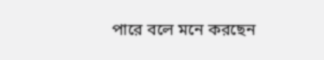পারে বলে মনে করছেন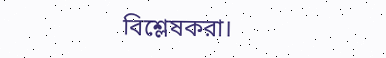বিশ্লেষকরা।